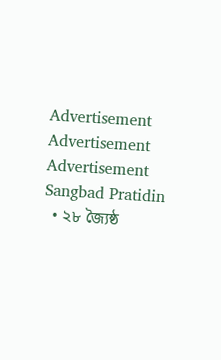Advertisement
Advertisement
Advertisement
Sangbad Pratidin
  • ২৮ জ্যৈষ্ঠ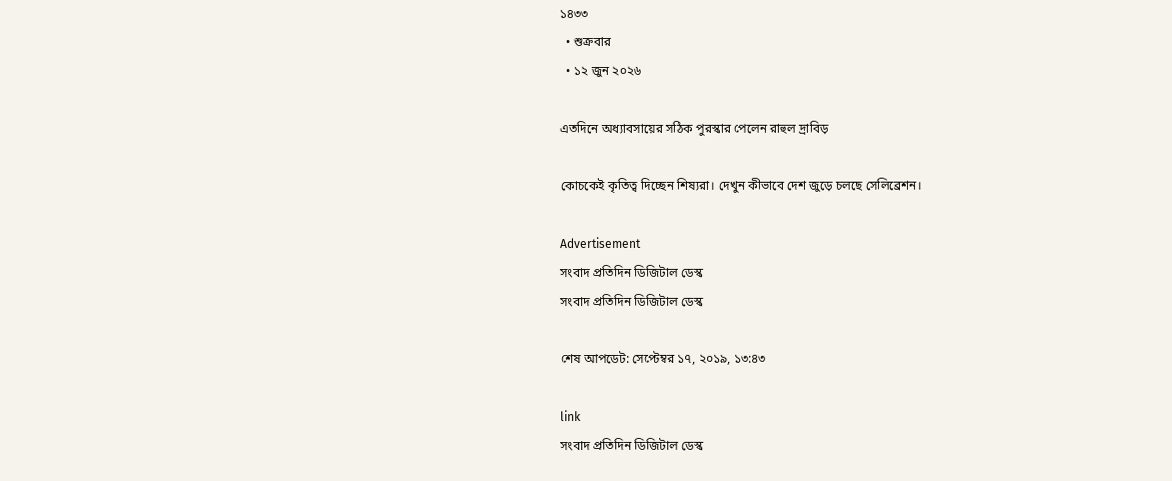১৪৩৩
  • শুক্রবার
  • ১২ জুন ২০২৬

এতদিনে অধ্যাবসায়ের সঠিক পুরস্কার পেলেন রাহুল দ্রাবিড়

কোচকেই কৃতিত্ব দিচ্ছেন শিষ্যরা। দেখুন কীভাবে দেশ জুড়ে চলছে সেলিব্রেশন।

Advertisement
সংবাদ প্রতিদিন ডিজিটাল ডেস্ক
সংবাদ প্রতিদিন ডিজিটাল ডেস্ক

শেষ আপডেট: সেপ্টেম্বর ১৭, ২০১৯, ১৩:৪৩

link
সংবাদ প্রতিদিন ডিজিটাল ডেস্ক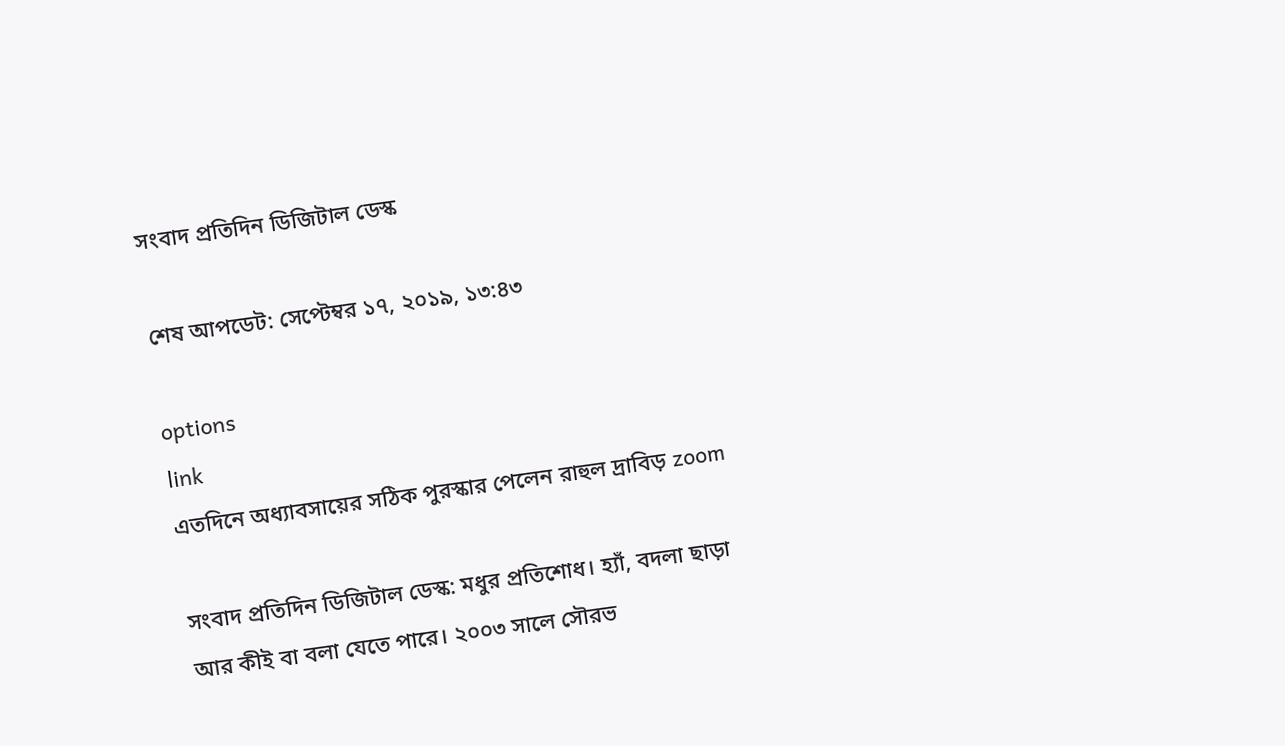সংবাদ প্রতিদিন ডিজিটাল ডেস্ক

শেষ আপডেট: সেপ্টেম্বর ১৭, ২০১৯, ১৩:৪৩

options
link
এতদিনে অধ্যাবসায়ের সঠিক পুরস্কার পেলেন রাহুল দ্রাবিড় zoom

সংবাদ প্রতিদিন ডিজিটাল ডেস্ক: মধুর প্রতিশোধ। হ্যাঁ, বদলা ছাড়া আর কীই বা বলা যেতে পারে। ২০০৩ সালে সৌরভ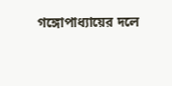গঙ্গোপাধ্যায়ের দলে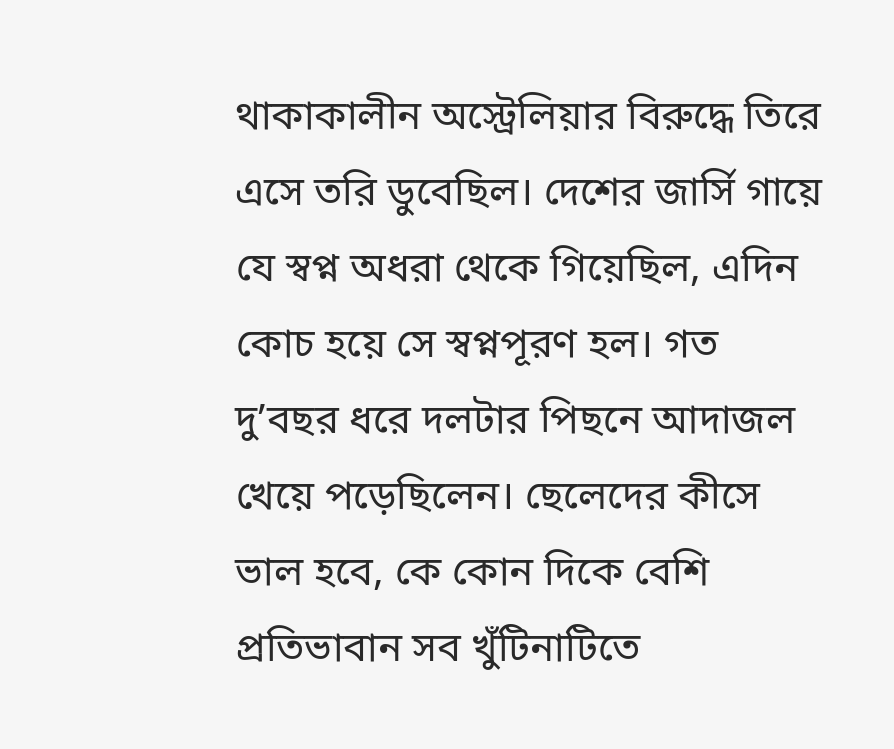থাকাকালীন অস্ট্রেলিয়ার বিরুদ্ধে তিরে এসে তরি ডুবেছিল। দেশের জার্সি গায়ে যে স্বপ্ন অধরা থেকে গিয়েছিল, এদিন কোচ হয়ে সে স্বপ্নপূরণ হল। গত দু’বছর ধরে দলটার পিছনে আদাজল খেয়ে পড়েছিলেন। ছেলেদের কীসে ভাল হবে, কে কোন দিকে বেশি প্রতিভাবান সব খুঁটিনাটিতে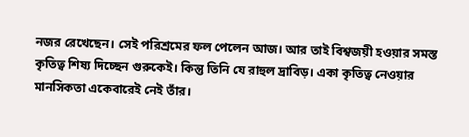নজর রেখেছেন। সেই পরিশ্রমের ফল পেলেন আজ। আর তাই বিশ্বজয়ী হওয়ার সমস্ত কৃতিত্ব শিষ্য দিচ্ছেন গুরুকেই। কিন্তু তিনি যে রাহুল দ্রাবিড়। একা কৃতিত্ব নেওয়ার মানসিকতা একেবারেই নেই তাঁর।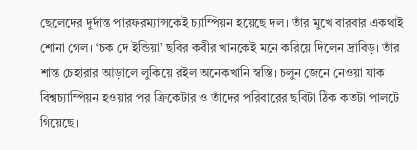ছেলেদের দুর্দান্ত পারফরম্যান্সকেই চ্যাম্পিয়ন হয়েছে দল। তাঁর মুখে বারবার একথাই শোনা গেল। ‘চক দে ইন্ডিয়া’ ছবির কবীর খানকেই মনে করিয়ে দিলেন দ্রাবিড়। তাঁর শান্ত চেহারার আড়ালে লুকিয়ে রইল অনেকখানি স্বস্তি। চলুন জেনে নেওয়া যাক বিশ্বচ্যাম্পিয়ন হওয়ার পর ক্রিকেটার ও তাঁদের পরিবারের ছবিটা ঠিক কতটা পালটে গিয়েছে।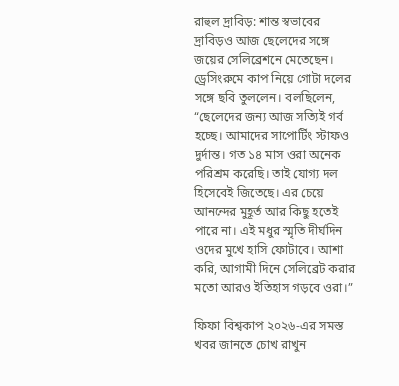রাহুল দ্রাবিড়: শান্ত স্বভাবের দ্রাবিড়ও আজ ছেলেদের সঙ্গে জয়ের সেলিব্রেশনে মেতেছেন। ড্রেসিংরুমে কাপ নিয়ে গোটা দলের সঙ্গে ছবি তুললেন। বলছিলেন, “ছেলেদের জন্য আজ সত্যিই গর্ব হচ্ছে। আমাদের সাপোর্টিং স্টাফও দুর্দান্ত। গত ১৪ মাস ওরা অনেক পরিশ্রম করেছি। তাই যোগ্য দল হিসেবেই জিতেছে। এর চেয়ে আনন্দের মুহূর্ত আর কিছু হতেই পারে না। এই মধুর স্মৃতি দীর্ঘদিন ওদের মুখে হাসি ফোটাবে। আশা করি, আগামী দিনে সেলিব্রেট করার মতো আরও ইতিহাস গড়বে ওরা।”

ফিফা বিশ্বকাপ ২০২৬-এর সমস্ত খবর জানতে চোখ রাখুন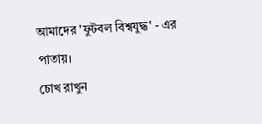আমাদের 'ফুটবল বিশ্বযুদ্ধ' - এর পাতায়।
চোখ রাখুন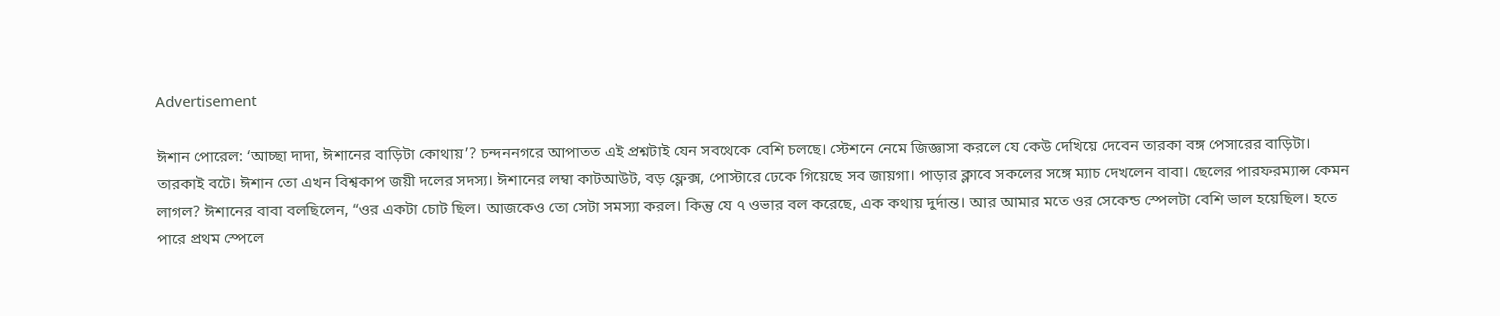Advertisement

ঈশান পোরেল: ‘আচ্ছা দাদা, ঈশানের বাড়িটা কোথায়’? চন্দননগরে আপাতত এই প্রশ্নটাই যেন সবথেকে বেশি চলছে। স্টেশনে নেমে জিজ্ঞাসা করলে যে কেউ দেখিয়ে দেবেন তারকা বঙ্গ পেসারের বাড়িটা। তারকাই বটে। ঈশান তো এখন বিশ্বকাপ জয়ী দলের সদস্য। ঈশানের লম্বা কাটআউট, বড় ফ্লেক্স, পোস্টারে ঢেকে গিয়েছে সব জায়গা। পাড়ার ক্লাবে সকলের সঙ্গে ম্যাচ দেখলেন বাবা। ছেলের পারফরম্যান্স কেমন লাগল? ঈশানের বাবা বলছিলেন, “ওর একটা চোট ছিল। আজকেও তো সেটা সমস্যা করল। কিন্তু যে ৭ ওভার বল করেছে, এক কথায় দুর্দান্ত। আর আমার মতে ওর সেকেন্ড স্পেলটা বেশি ভাল হয়েছিল। হতে পারে প্রথম স্পেলে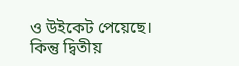ও উইকেট পেয়েছে। কিন্তু দ্বিতীয়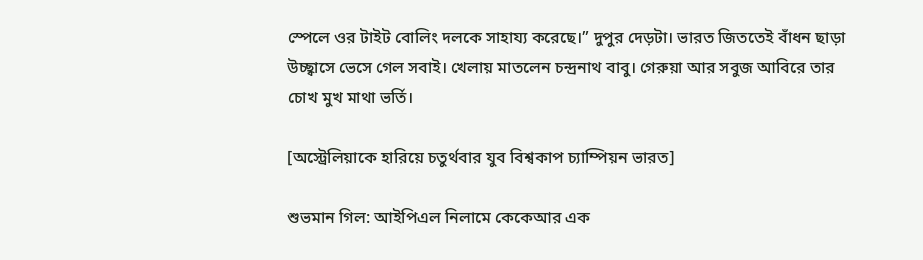স্পেলে ওর টাইট বোলিং দলকে সাহায্য করেছে।” দুপুর দেড়টা। ভারত জিততেই বাঁধন ছাড়া উচ্ছ্বাসে ভেসে গেল সবাই। খেলায় মাতলেন চন্দ্রনাথ বাবু। গেরুয়া আর সবুজ আবিরে তার চোখ মুখ মাথা ভর্তি।

[অস্ট্রেলিয়াকে হারিয়ে চতুর্থবার যুব বিশ্বকাপ চ্যাম্পিয়ন ভারত]

শুভমান গিল: আইপিএল নিলামে কেকেআর এক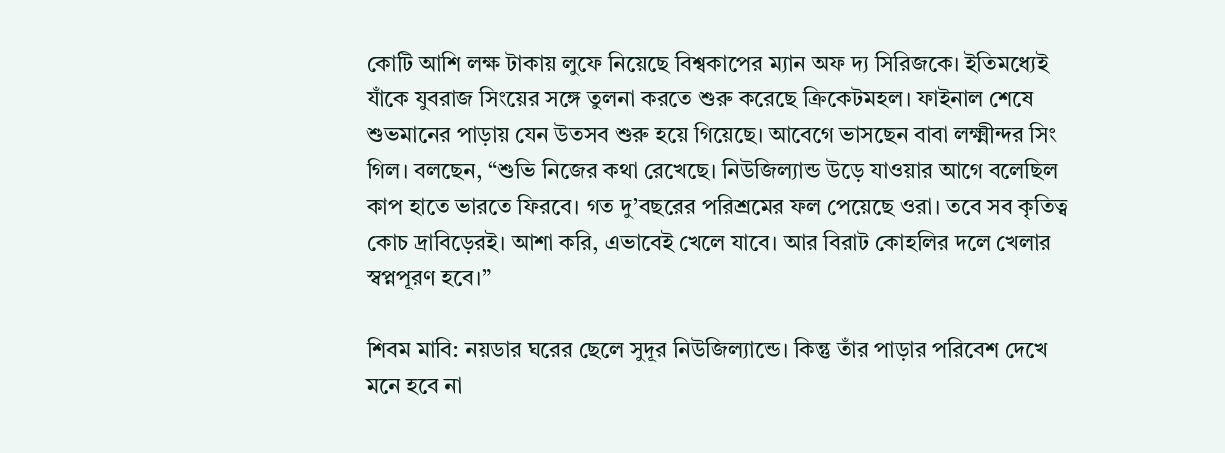কোটি আশি লক্ষ টাকায় লুফে নিয়েছে বিশ্বকাপের ম্যান অফ দ্য সিরিজকে। ইতিমধ্যেই যাঁকে যুবরাজ সিংয়ের সঙ্গে তুলনা করতে শুরু করেছে ক্রিকেটমহল। ফাইনাল শেষে শুভমানের পাড়ায় যেন উতসব শুরু হয়ে গিয়েছে। আবেগে ভাসছেন বাবা লক্ষ্মীন্দর সিং গিল। বলছেন, “শুভি নিজের কথা রেখেছে। নিউজিল্যান্ড উড়ে যাওয়ার আগে বলেছিল কাপ হাতে ভারতে ফিরবে। গত দু’বছরের পরিশ্রমের ফল পেয়েছে ওরা। তবে সব কৃতিত্ব কোচ দ্রাবিড়েরই। আশা করি, এভাবেই খেলে যাবে। আর বিরাট কোহলির দলে খেলার স্বপ্নপূরণ হবে।”

শিবম মাবি: নয়ডার ঘরের ছেলে সুদূর নিউজিল্যান্ডে। কিন্তু তাঁর পাড়ার পরিবেশ দেখে মনে হবে না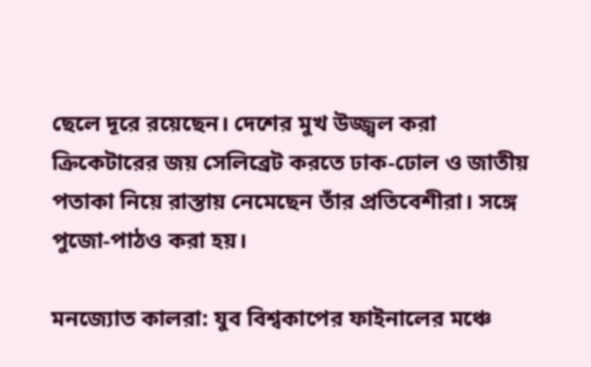ছেলে দূরে রয়েছেন। দেশের মুখ উজ্জ্বল করা ক্রিকেটারের জয় সেলিব্রেট করতে ঢাক-ঢোল ও জাতীয় পতাকা নিয়ে রাস্তায় নেমেছেন তাঁর প্রতিবেশীরা। সঙ্গে পুজো-পাঠও করা হয়।

মনজ্যোত কালরা: যুব বিশ্বকাপের ফাইনালের মঞ্চে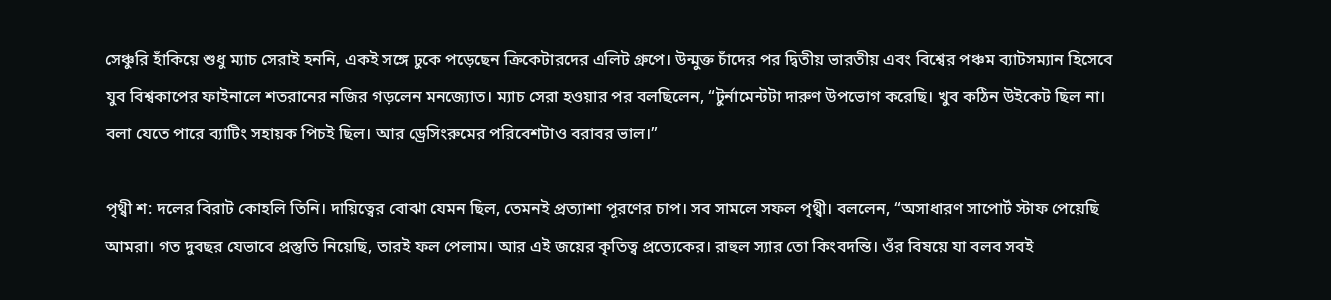সেঞ্চুরি হাঁকিয়ে শুধু ম্যাচ সেরাই হননি, একই সঙ্গে ঢুকে পড়েছেন ক্রিকেটারদের এলিট গ্রুপে। উন্মুক্ত চাঁদের পর দ্বিতীয় ভারতীয় এবং বিশ্বের পঞ্চম ব্যাটসম্যান হিসেবে যুব বিশ্বকাপের ফাইনালে শতরানের নজির গড়লেন মনজ্যোত। ম্যাচ সেরা হওয়ার পর বলছিলেন, “টুর্নামেন্টটা দারুণ উপভোগ করেছি। খুব কঠিন উইকেট ছিল না। বলা যেতে পারে ব্যাটিং সহায়ক পিচই ছিল। আর ড্রেসিংরুমের পরিবেশটাও বরাবর ভাল।”

পৃথ্বী শ: দলের বিরাট কোহলি তিনি। দায়িত্বের বোঝা যেমন ছিল, তেমনই প্রত্যাশা পূরণের চাপ। সব সামলে সফল পৃথ্বী। বললেন, “অসাধারণ সাপোর্ট স্টাফ পেয়েছি আমরা। গত দুবছর যেভাবে প্রস্তুতি নিয়েছি, তারই ফল পেলাম। আর এই জয়ের কৃতিত্ব প্রত্যেকের। রাহুল স্যার তো কিংবদন্তি। ওঁর বিষয়ে যা বলব সবই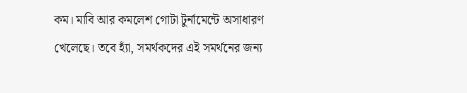কম। মাবি আর কমলেশ গোটা টুর্নামেন্টে অসাধারণ খেলেছে। তবে হ্যাঁ, সমর্থকদের এই সমর্থনের জন্য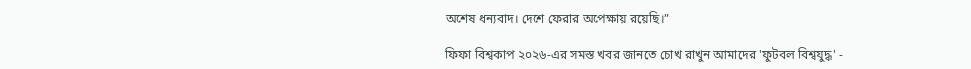অশেষ ধন্যবাদ। দেশে ফেরার অপেক্ষায় রয়েছি।”

ফিফা বিশ্বকাপ ২০২৬-এর সমস্ত খবর জানতে চোখ রাখুন আমাদের 'ফুটবল বিশ্বযুদ্ধ' -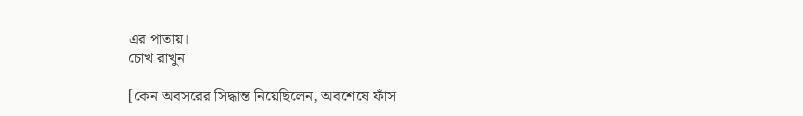এর পাতায়।
চোখ রাখুন

[কেন অবসরের সিদ্ধান্ত নিয়েছিলেন, অবশেষে ফাঁস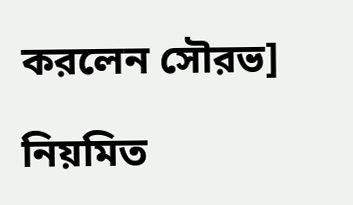করলেন সৌরভ]

নিয়মিত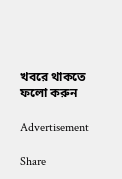খবরে থাকতে ফলো করুন

Advertisement

Share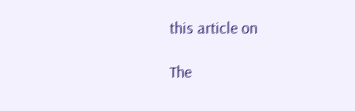this article on

The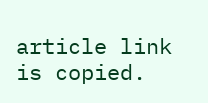article link is copied.